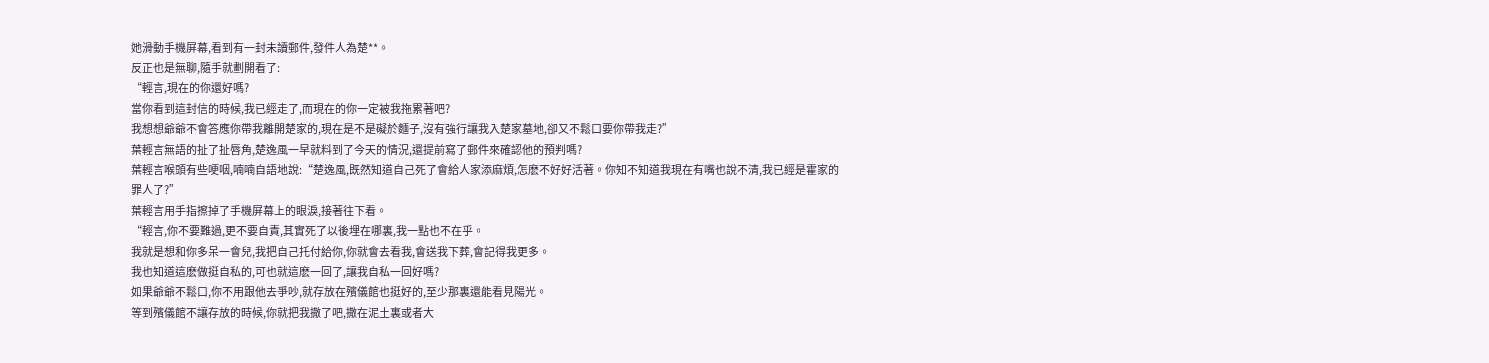她滑動手機屏幕,看到有一封未讀郵件,發件人為楚**。
反正也是無聊,隨手就劃開看了:
“輕言,現在的你還好嗎?
當你看到這封信的時候,我已經走了,而現在的你一定被我拖累著吧?
我想想爺爺不會答應你帶我離開楚家的,現在是不是礙於麵子,沒有強行讓我入楚家墓地,卻又不鬆口要你帶我走?”
葉輕言無語的扯了扯唇角,楚逸風一早就料到了今天的情況,還提前寫了郵件來確認他的預判嗎?
葉輕言喉頭有些哽咽,喃喃自語地說:“楚逸風,既然知道自己死了會給人家添麻煩,怎麽不好好活著。你知不知道我現在有嘴也說不清,我已經是霍家的罪人了?”
葉輕言用手指擦掉了手機屏幕上的眼淚,接著往下看。
“輕言,你不要難過,更不要自責,其實死了以後埋在哪裏,我一點也不在乎。
我就是想和你多呆一會兒,我把自己托付給你,你就會去看我,會送我下葬,會記得我更多。
我也知道這麽做挺自私的,可也就這麽一回了,讓我自私一回好嗎?
如果爺爺不鬆口,你不用跟他去爭吵,就存放在殯儀館也挺好的,至少那裏還能看見陽光。
等到殯儀館不讓存放的時候,你就把我撒了吧,撒在泥土裏或者大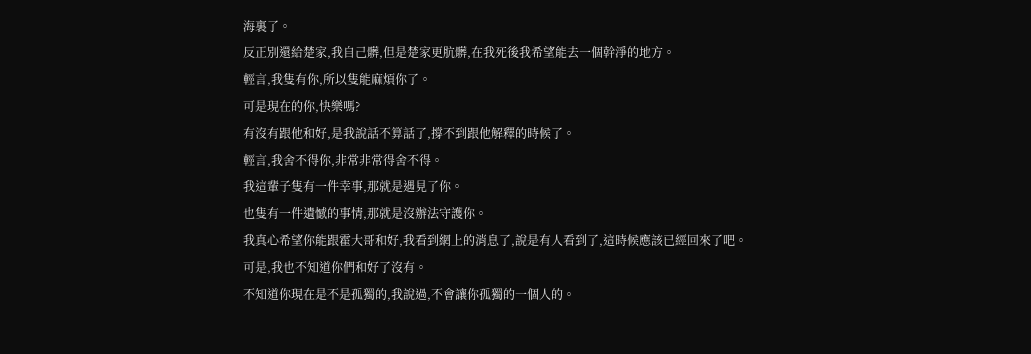海裏了。
反正別還給楚家,我自己髒,但是楚家更肮髒,在我死後我希望能去一個幹淨的地方。
輕言,我隻有你,所以隻能麻煩你了。
可是現在的你,快樂嗎?
有沒有跟他和好,是我說話不算話了,撐不到跟他解釋的時候了。
輕言,我舍不得你,非常非常得舍不得。
我這輩子隻有一件幸事,那就是遇見了你。
也隻有一件遺憾的事情,那就是沒辦法守護你。
我真心希望你能跟霍大哥和好,我看到網上的消息了,說是有人看到了,這時候應該已經回來了吧。
可是,我也不知道你們和好了沒有。
不知道你現在是不是孤獨的,我說過,不會讓你孤獨的一個人的。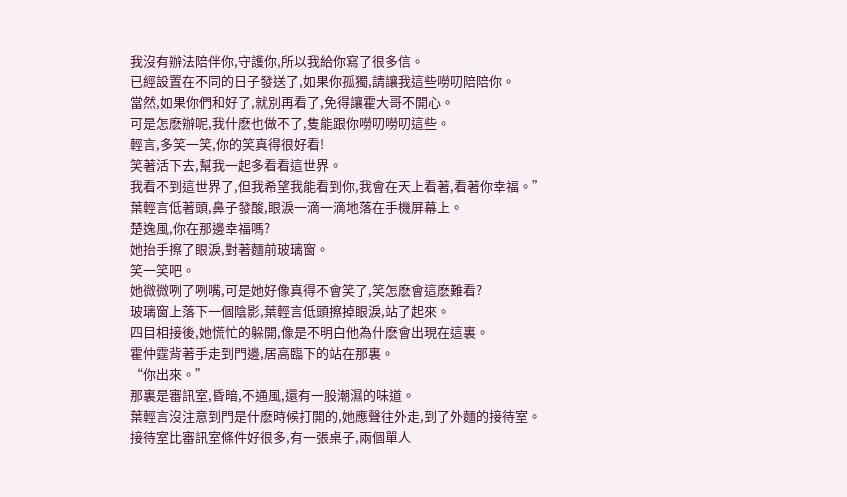我沒有辦法陪伴你,守護你,所以我給你寫了很多信。
已經設置在不同的日子發送了,如果你孤獨,請讓我這些嘮叨陪陪你。
當然,如果你們和好了,就別再看了,免得讓霍大哥不開心。
可是怎麽辦呢,我什麽也做不了,隻能跟你嘮叨嘮叨這些。
輕言,多笑一笑,你的笑真得很好看!
笑著活下去,幫我一起多看看這世界。
我看不到這世界了,但我希望我能看到你,我會在天上看著,看著你幸福。”
葉輕言低著頭,鼻子發酸,眼淚一滴一滴地落在手機屏幕上。
楚逸風,你在那邊幸福嗎?
她抬手擦了眼淚,對著麵前玻璃窗。
笑一笑吧。
她微微咧了咧嘴,可是她好像真得不會笑了,笑怎麽會這麽難看?
玻璃窗上落下一個陰影,葉輕言低頭擦掉眼淚,站了起來。
四目相接後,她慌忙的躲開,像是不明白他為什麽會出現在這裏。
霍仲霆背著手走到門邊,居高臨下的站在那裏。
“你出來。”
那裏是審訊室,昏暗,不通風,還有一股潮濕的味道。
葉輕言沒注意到門是什麽時候打開的,她應聲往外走,到了外麵的接待室。
接待室比審訊室條件好很多,有一張桌子,兩個單人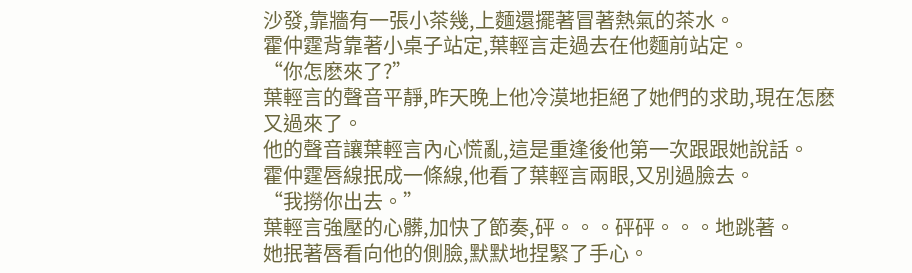沙發,靠牆有一張小茶幾,上麵還擺著冒著熱氣的茶水。
霍仲霆背靠著小桌子站定,葉輕言走過去在他麵前站定。
“你怎麽來了?”
葉輕言的聲音平靜,昨天晚上他冷漠地拒絕了她們的求助,現在怎麽又過來了。
他的聲音讓葉輕言內心慌亂,這是重逢後他第一次跟跟她說話。
霍仲霆唇線抿成一條線,他看了葉輕言兩眼,又別過臉去。
“我撈你出去。”
葉輕言強壓的心髒,加快了節奏,砰。。。砰砰。。。地跳著。
她抿著唇看向他的側臉,默默地捏緊了手心。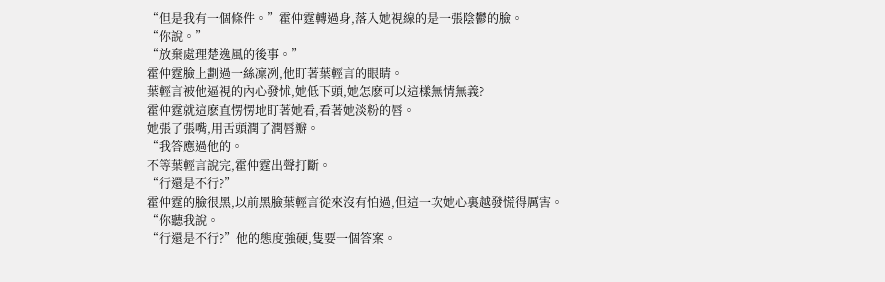“但是我有一個條件。”霍仲霆轉過身,落入她視線的是一張陰鬱的臉。
“你說。”
“放棄處理楚逸風的後事。”
霍仲霆臉上劃過一絲凜冽,他盯著葉輕言的眼睛。
葉輕言被他逼視的內心發怵,她低下頭,她怎麽可以這樣無情無義?
霍仲霆就這麽直愣愣地盯著她看,看著她淡粉的唇。
她張了張嘴,用舌頭潤了潤唇瓣。
“我答應過他的。
不等葉輕言說完,霍仲霆出聲打斷。
“行還是不行?”
霍仲霆的臉很黑,以前黑臉葉輕言從來沒有怕過,但這一次她心裏越發慌得厲害。
“你聽我說。
“行還是不行?”他的態度強硬,隻要一個答案。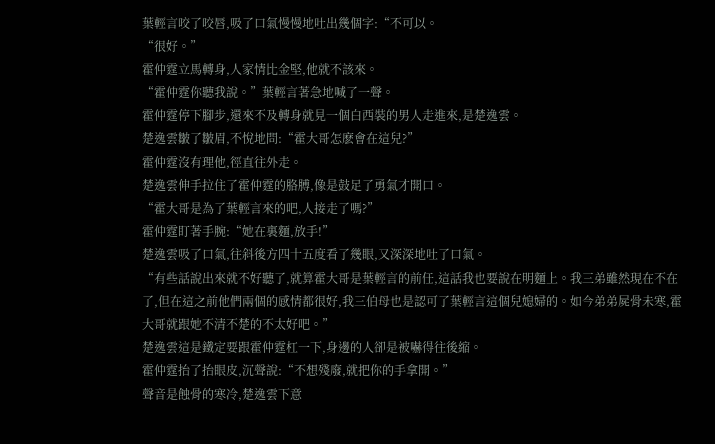葉輕言咬了咬唇,吸了口氣慢慢地吐出幾個字:“不可以。
“很好。”
霍仲霆立馬轉身,人家情比金堅,他就不該來。
“霍仲霆你聽我說。”葉輕言著急地喊了一聲。
霍仲霆停下腳步,還來不及轉身就見一個白西裝的男人走進來,是楚逸雲。
楚逸雲皺了皺眉,不悅地問:“霍大哥怎麽會在這兒?”
霍仲霆沒有理他,徑直往外走。
楚逸雲伸手拉住了霍仲霆的胳膊,像是鼓足了勇氣才開口。
“霍大哥是為了葉輕言來的吧,人接走了嗎?”
霍仲霆盯著手腕:“她在裏麵,放手!”
楚逸雲吸了口氣,往斜後方四十五度看了幾眼,又深深地吐了口氣。
“有些話說出來就不好聽了,就算霍大哥是葉輕言的前任,這話我也要說在明麵上。我三弟雖然現在不在了,但在這之前他們兩個的感情都很好,我三伯母也是認可了葉輕言這個兒媳婦的。如今弟弟屍骨未寒,霍大哥就跟她不清不楚的不太好吧。”
楚逸雲這是鐵定要跟霍仲霆杠一下,身邊的人卻是被嚇得往後縮。
霍仲霆抬了抬眼皮,沉聲說:“不想殘廢,就把你的手拿開。”
聲音是蝕骨的寒冷,楚逸雲下意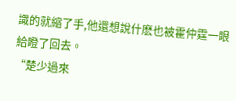識的就縮了手,他還想說什麽也被霍仲霆一眼給瞪了回去。
“楚少過來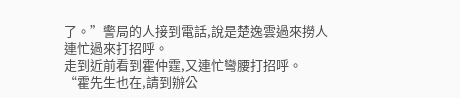了。”警局的人接到電話,說是楚逸雲過來撈人連忙過來打招呼。
走到近前看到霍仲霆,又連忙彎腰打招呼。
“霍先生也在,請到辦公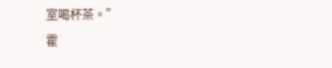室喝杯茶。”
霍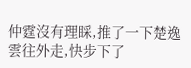仲霆沒有理睬,推了一下楚逸雲往外走,快步下了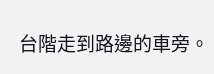台階走到路邊的車旁。